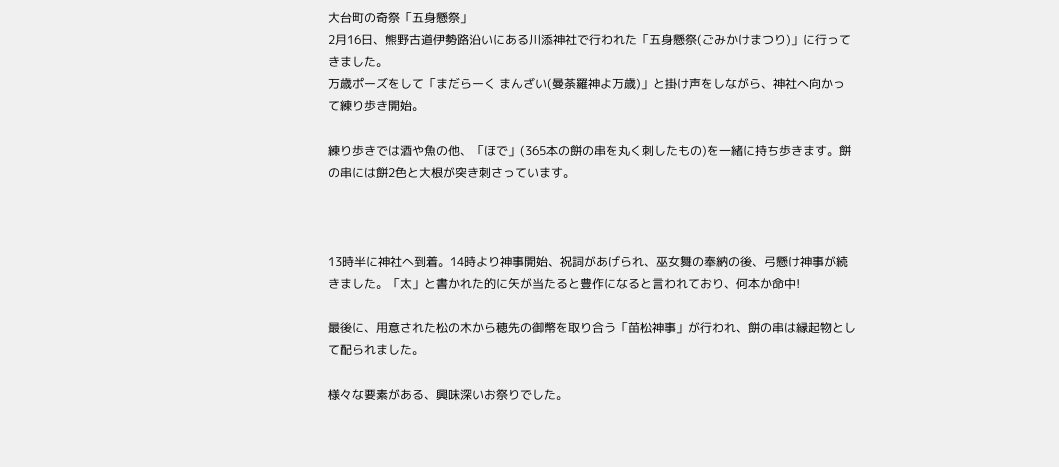大台町の奇祭「五身懸祭」
2月16日、熊野古道伊勢路沿いにある川添神社で行われた「五身懸祭(ごみかけまつり)」に行ってきました。
万歳ポーズをして「まだらーく まんざい(曼荼羅神よ万歳)」と掛け声をしながら、神社へ向かって練り歩き開始。

練り歩きでは酒や魚の他、「ほで」(365本の餅の串を丸く刺したもの)を一緒に持ち歩きます。餅の串には餅2色と大根が突き刺さっています。



13時半に神社へ到着。14時より神事開始、祝詞があげられ、巫女舞の奉納の後、弓懸け神事が続きました。「太」と書かれた的に矢が当たると豊作になると言われており、何本か命中!

最後に、用意された松の木から穂先の御幣を取り合う「苗松神事」が行われ、餅の串は縁起物として配られました。

様々な要素がある、興味深いお祭りでした。